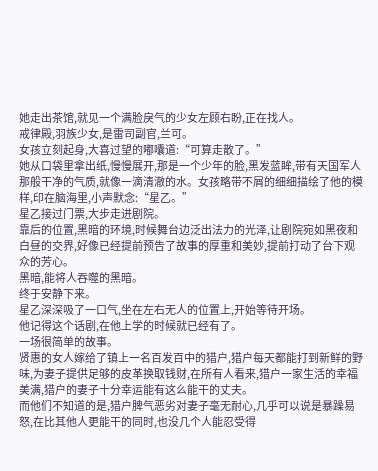她走出茶馆,就见一个满脸戾气的少女左顾右盼,正在找人。
戒律殿,羽族少女,是雷司副官,兰可。
女孩立刻起身,大喜过望的嘟囔道:“可算走散了。”
她从口袋里拿出纸,慢慢展开,那是一个少年的脸,黑发蓝眸,带有天国军人那般干净的气质,就像一滴清澈的水。女孩略带不屑的细细描绘了他的模样,印在脑海里,小声默念:“星乙。”
星乙接过门票,大步走进剧院。
靠后的位置,黑暗的环境,时候舞台边泛出法力的光泽,让剧院宛如黑夜和白昼的交界,好像已经提前预告了故事的厚重和美妙,提前打动了台下观众的芳心。
黑暗,能将人吞噬的黑暗。
终于安静下来。
星乙深深吸了一口气,坐在左右无人的位置上,开始等待开场。
他记得这个话剧,在他上学的时候就已经有了。
一场很简单的故事。
贤惠的女人嫁给了镇上一名百发百中的猎户,猎户每天都能打到新鲜的野味,为妻子提供足够的皮革换取钱财,在所有人看来,猎户一家生活的幸福美满,猎户的妻子十分幸运能有这么能干的丈夫。
而他们不知道的是,猎户脾气恶劣对妻子毫无耐心,几乎可以说是暴躁易怒,在比其他人更能干的同时,也没几个人能忍受得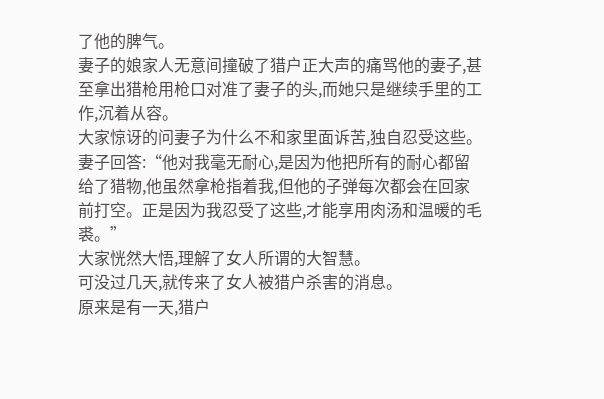了他的脾气。
妻子的娘家人无意间撞破了猎户正大声的痛骂他的妻子,甚至拿出猎枪用枪口对准了妻子的头,而她只是继续手里的工作,沉着从容。
大家惊讶的问妻子为什么不和家里面诉苦,独自忍受这些。
妻子回答:“他对我毫无耐心,是因为他把所有的耐心都留给了猎物,他虽然拿枪指着我,但他的子弹每次都会在回家前打空。正是因为我忍受了这些,才能享用肉汤和温暖的毛裘。”
大家恍然大悟,理解了女人所谓的大智慧。
可没过几天,就传来了女人被猎户杀害的消息。
原来是有一天,猎户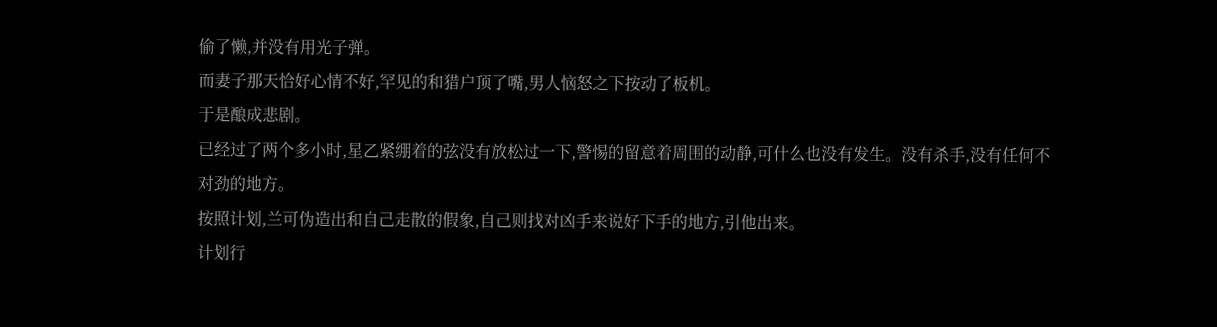偷了懒,并没有用光子弹。
而妻子那天恰好心情不好,罕见的和猎户顶了嘴,男人恼怒之下按动了板机。
于是酿成悲剧。
已经过了两个多小时,星乙紧绷着的弦没有放松过一下,警惕的留意着周围的动静,可什么也没有发生。没有杀手,没有任何不对劲的地方。
按照计划,兰可伪造出和自己走散的假象,自己则找对凶手来说好下手的地方,引他出来。
计划行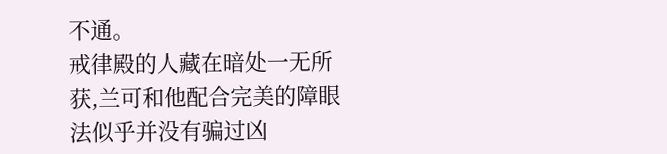不通。
戒律殿的人藏在暗处一无所获,兰可和他配合完美的障眼法似乎并没有骗过凶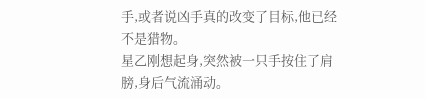手,或者说凶手真的改变了目标,他已经不是猎物。
星乙刚想起身,突然被一只手按住了肩膀,身后气流涌动。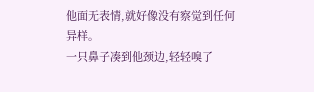他面无表情,就好像没有察觉到任何异样。
一只鼻子凑到他颈边,轻轻嗅了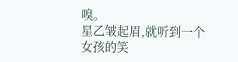嗅。
星乙皱起眉,就听到一个女孩的笑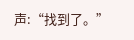声:“找到了。”